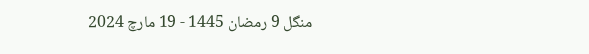منگل 9 رمضان 1445 - 19 مارچ 2024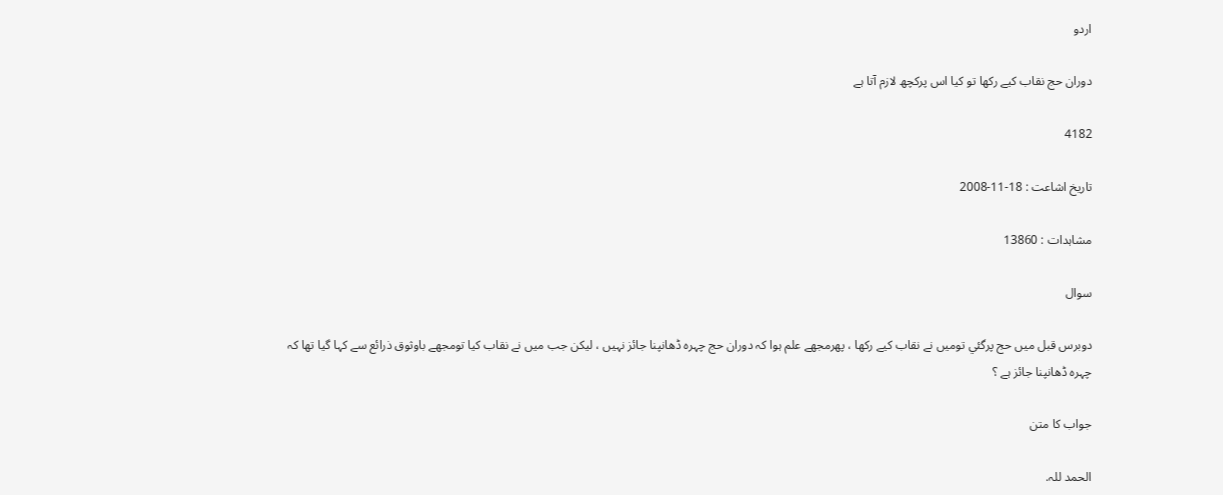اردو

دوران حج نقاب کیے رکھا تو کیا اس پرکچھ لازم آتا ہے

4182

تاریخ اشاعت : 18-11-2008

مشاہدات : 13860

سوال

دوبرس قبل میں حج پرگئي تومیں نے نقاب کیے رکھا ، پھرمجھے علم ہوا کہ دوران حج چہرہ ڈھانپنا جائز نہيں ، لیکن جب میں نے نقاب کیا تومجھے باوثوق ذرائع سے کہا گيا تھا کہ چہرہ ڈھانپنا جائز ہے ؟

جواب کا متن

الحمد للہ.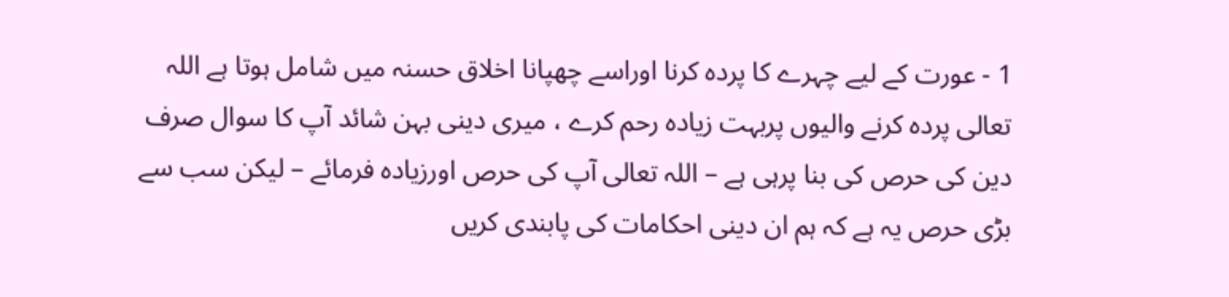1 - عورت کے لیے چہرے کا پردہ کرنا اوراسے چھپانا اخلاق حسنہ میں شامل ہوتا ہے اللہ تعالی پردہ کرنے والیوں پربہت زيادہ رحم کرے ، میری دینی بہن شائد آپ کا سوال صرف دین کی حرص کی بنا پرہی ہے – اللہ تعالی آپ کی حرص اورزيادہ فرمائے – لیکن سب سے بڑی حرص یہ ہے کہ ہم ان دینی احکامات کی پابندی کریں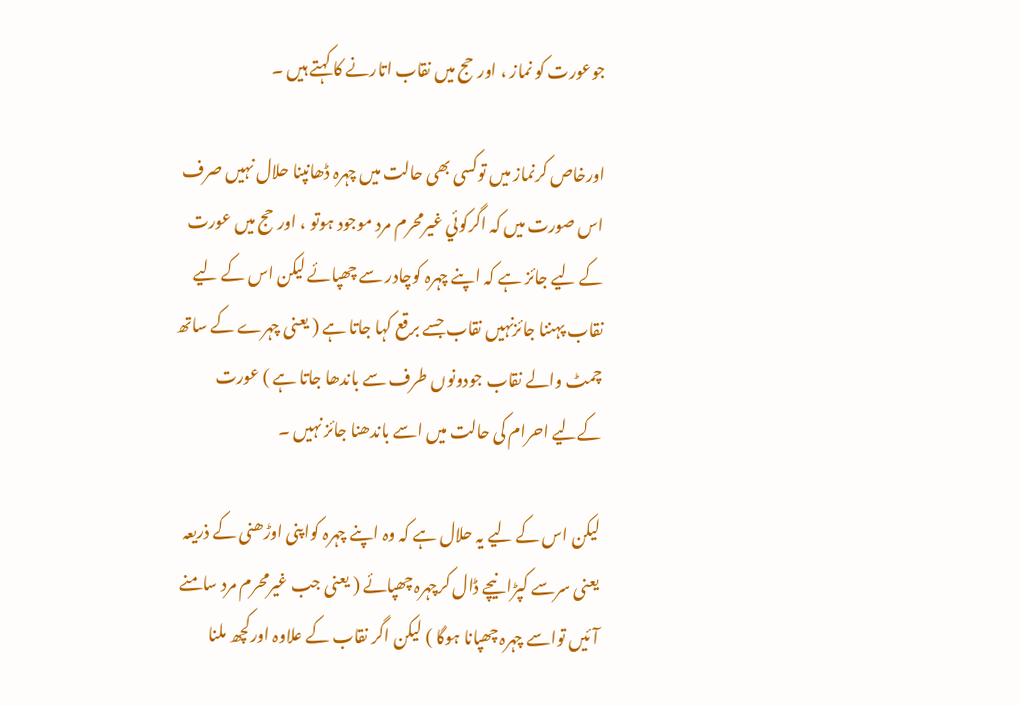جوعورت کو نماز ، اورحج میں نقاب اتارنے کا کہتے ہیں ۔

اورخاص کرنماز میں توکسی بھی حالت میں چہرہ ڈھانپنا حلال نہيں صرف اس صورت میں کہ اگرکوئي غیرمحرم مرد موجود ہوتو ، اورحج میں عورت کے لیے جائز ہے کہ اپنے چہرہ کوچادر سے چھپائے لیکن اس کے لیے نقاب پہننا جائزنہيں نقاب جسے برقع کہا جاتا ہے ( یعنی چہرے کے ساتھ چمٹ والے نقاب جودونوں طرف سے باندھا جاتا ہے ) عورت کےلیے احرام کی حالت میں اسے باندھنا جائز نہيں ۔

لیکن اس کے لیے یہ حلال ہے کہ وہ اپنے چہرہ کواپنی اوڑھنی کے ذریعہ یعنی سرسے کپڑا نیچے ڈال کرچہرہ چھپائے ( یعنی جب غیرمحرم مرد سامنے آئيں تواسے چہرہ چھپانا ہوگا ) لیکن اگر نقاب کے علاوہ اورکچھ ملنا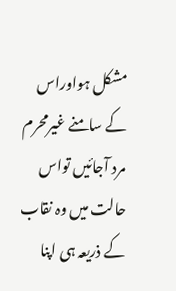مشکل ہواوراس کے سامنے غیرمحرم مرد آجائيں تواس حالت میں وہ نقاب کے ذریعہ ہی اپنا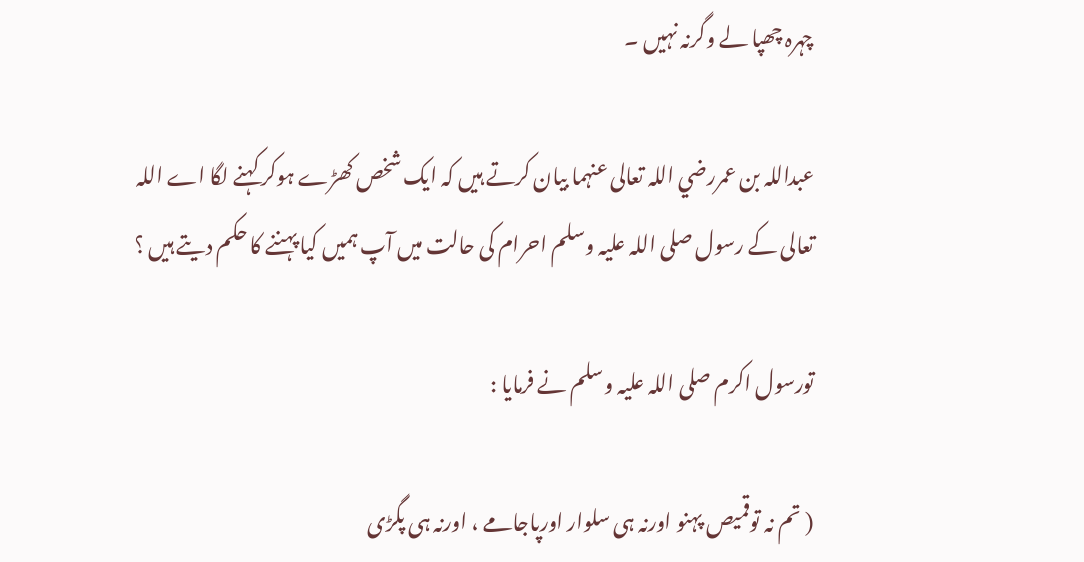چہرہ چھپا لے وگرنہ نہيں ۔

عبداللہ بن عمررضي اللہ تعالی عنہما بیان کرتے ہيں کہ ایک شخص کھڑے ہوکر کہنے لگا اے اللہ تعالی کے رسول صلی اللہ علیہ وسلم احرام کی حالت میں آپ ہمیں کیا پہننے کا حکم دیتے ہيں ؟

تورسول اکرم صلی اللہ علیہ وسلم نے فرمایا :

( تم نہ توقمیص پہنو اورنہ ہی سلوار اورپاجامے ، اورنہ ہی پگڑی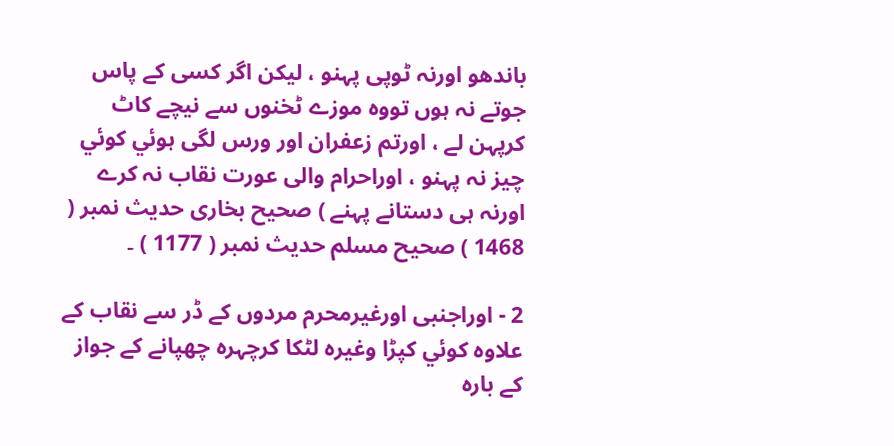باندھو اورنہ ٹوپی پہنو ، لیکن اگر کسی کے پاس جوتے نہ ہوں تووہ موزے ٹخنوں سے نیچے کاٹ کرپہن لے ، اورتم زعفران اور ورس لگی ہوئي کوئي چيز نہ پہنو ، اوراحرام والی عورت نقاب نہ کرے اورنہ ہی دستانے پہنے ) صحیح بخاری حدیث نمبر ( 1468 ) صحیح مسلم حدیث نمبر ( 1177 ) ۔

2 - اوراجنبی اورغیرمحرم مردوں کے ڈر سے نقاب کے علاوہ کوئي کپڑا وغیرہ لٹکا کرچہرہ چھپانے کے جواز کے بارہ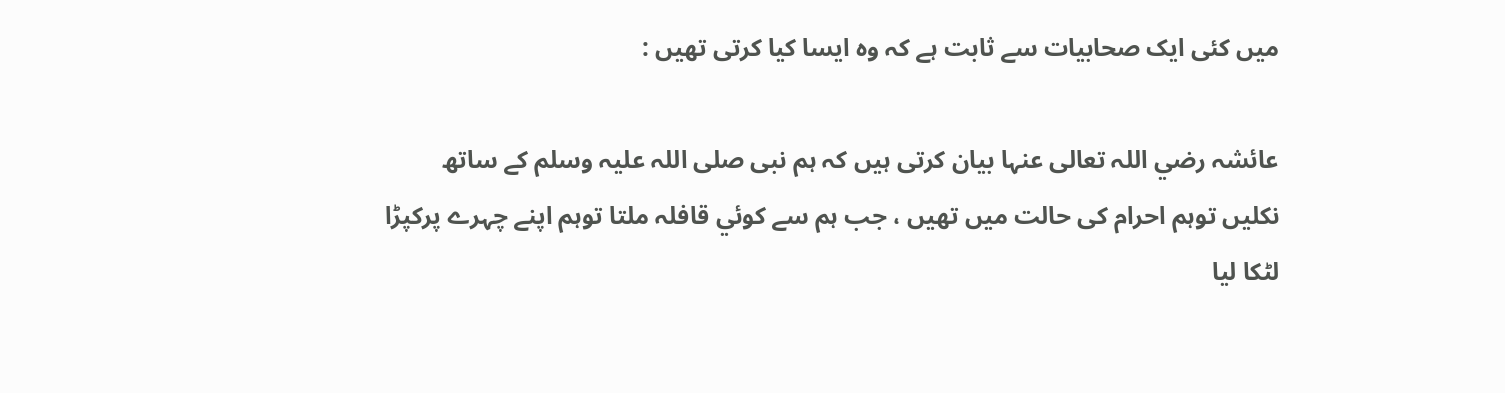میں کئی ایک صحابیات سے ثابت ہے کہ وہ ایسا کیا کرتی تھیں :

عائشہ رضي اللہ تعالی عنہا بیان کرتی ہیں کہ ہم نبی صلی اللہ علیہ وسلم کے ساتھ نکلیں توہم احرام کی حالت میں تھیں ، جب ہم سے کوئي قافلہ ملتا توہم اپنے چہرے پرکپڑا لٹکا لیا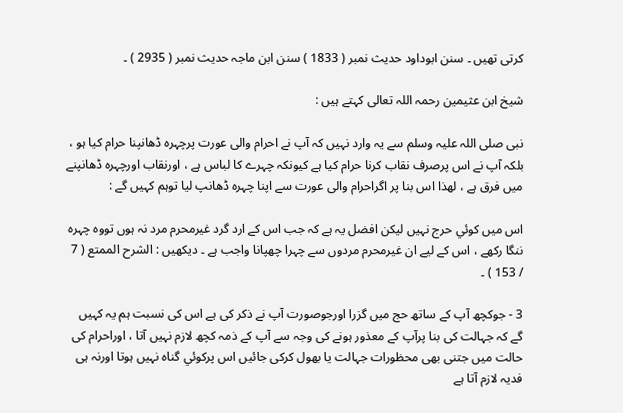کرتی تھیں ۔ سنن ابوداود حدیث نمبر ( 1833 ) سنن ابن ماجہ حدیث نمبر ( 2935 ) ۔

شیخ ابن عثیمین رحمہ اللہ تعالی کہتے ہيں :

نبی صلی اللہ علیہ وسلم سے یہ وارد نہيں کہ آپ نے احرام والی عورت پرچہرہ ڈھانپنا حرام کیا ہو ، بلکہ آپ نے اس پرصرف نقاب کرنا حرام کیا ہے کیونکہ چہرے کا لباس ہے ، اورنقاب اورچہرہ ڈھانپنے میں فرق ہے ، لھذا اس بنا پر اگراحرام والی عورت سے اپنا چہرہ ڈھانپ لیا توہم کہيں گے :

اس میں کوئي حرج نہيں لیکن افضل یہ ہے کہ جب اس کے ارد گرد غیرمحرم مرد نہ ہوں تووہ چہرہ ننگا رکھے ، اس کے لیے ان غیرمحرم مردوں سے چہرا چھپانا واجب ہے ۔ دیکھیں : الشرح الممتع ( 7 / 153 ) ۔

3 - جوکچھ آپ کے ساتھ حج میں گزرا اورجوصورت آپ نے ذکر کی ہے اس کی نسبت ہم یہ کہیں گے کہ جہالت کی بنا پرآپ کے معذور ہونے کی وجہ سے آپ کے ذمہ کچھ لازم نہيں آتا ، اوراحرام کی حالت میں جتنی بھی محظورات جہالت یا بھول کرکی جائيں اس پرکوئي گناہ نہيں ہوتا اورنہ ہی فدیہ لازم آتا ہے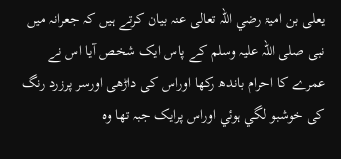یعلی بن امیۃ رضي اللہ تعالی عنہ بیان کرتے ہیں کہ جعرانہ میں نبی صلی اللہ علیہ وسلم کے پاس ایک شخص آیا اس نے عمرے کا احرام باندھ رکھا اوراس کی داڑھی اورسر پرزرد رنگ کی خوشبو لگي ہوئي اوراس پرایک جبہ تھا وہ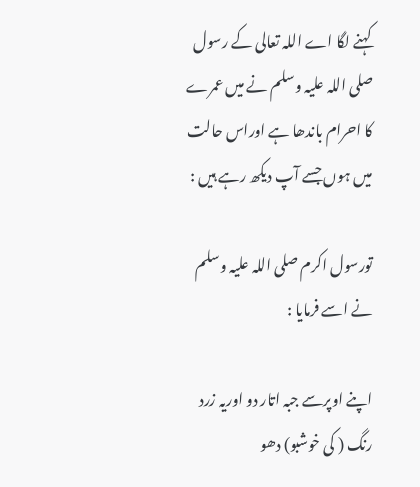کہنے لگا اے اللہ تعالی کے رسول صلی اللہ علیہ وسلم نے میں عمرے کا احرام باندھا ہے اوراس حالت میں ہوں جسے آپ دیکھ رہے ہيں :

تورسول اکرم صلی اللہ علیہ وسلم نے اسے فرمایا :

اپنے اوپرسے جبہ اتار دو اوریہ زرد رنگ ( کی خوشبو) دھو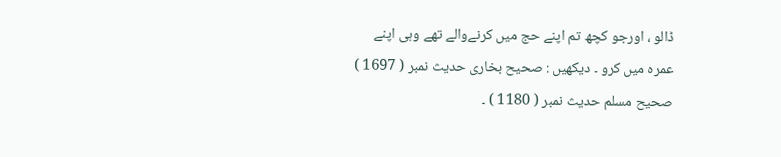ڈالو ، اورجو کچھ تم اپنے حج میں کرنےوالے تھے وہی اپنے عمرہ میں کرو ۔ دیکھیں : صحیح بخاری حدیث نمبر ( 1697 ) صحیح مسلم حديث نمبر ( 1180 ) ۔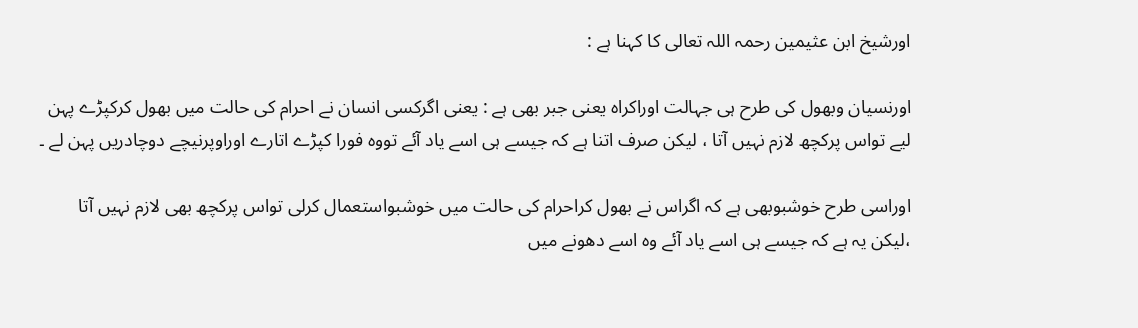اورشیخ ابن عثیمین رحمہ اللہ تعالی کا کہنا ہے :

اورنسیان وبھول کی طرح ہی جہالت اوراکراہ یعنی جبر بھی ہے : یعنی اگرکسی انسان نے احرام کی حالت میں بھول کرکپڑے پہن لیے تواس پرکچھ لازم نہیں آتا ، لیکن صرف اتنا ہے کہ جیسے ہی اسے یاد آئے تووہ فورا کپڑے اتارے اوراوپرنیچے دوچادریں پہن لے ۔

اوراسی طرح خوشبوبھی ہے کہ اگراس نے بھول کراحرام کی حالت میں خوشبواستعمال کرلی تواس پرکچھ بھی لازم نہيں آتا ،لیکن یہ ہے کہ جیسے ہی اسے یاد آئے وہ اسے دھونے میں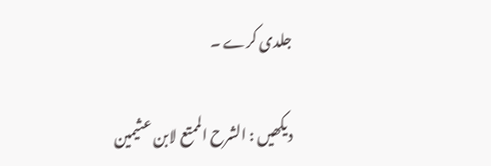جلدی کرے ۔

دیکھیں : الشرح الممتع لابن عثیمین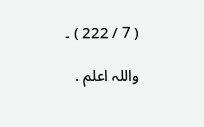( 7 / 222 ) ۔

واللہ اعلم .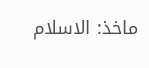ماخذ: الاسلام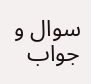سوال و جواب